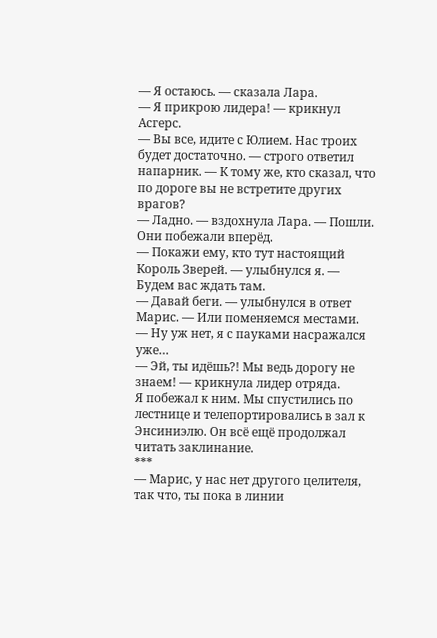— Я остаюсь. — сказала Лара.
— Я прикрою лидера! — крикнул Асгерс.
— Вы все, идите с Юлием. Нас троих будет достаточно. — строго ответил напарник. — К тому же, кто сказал, что по дороге вы не встретите других врагов?
— Ладно. — вздохнула Лара. — Пошли.
Они побежали вперёд.
— Покажи ему, кто тут настоящий Король Зверей. — улыбнулся я. — Будем вас ждать там.
— Давай беги. — улыбнулся в ответ Марис. — Или поменяемся местами.
— Ну уж нет, я с пауками насражался уже…
— Эй, ты идёшь?! Мы ведь дорогу не знаем! — крикнула лидер отряда.
Я побежал к ним. Мы спустились по лестнице и телепортировались в зал к Энсиниэлю. Он всё ещё продолжал читать заклинание.
***
— Марис, у нас нет другого целителя, так что, ты пока в линии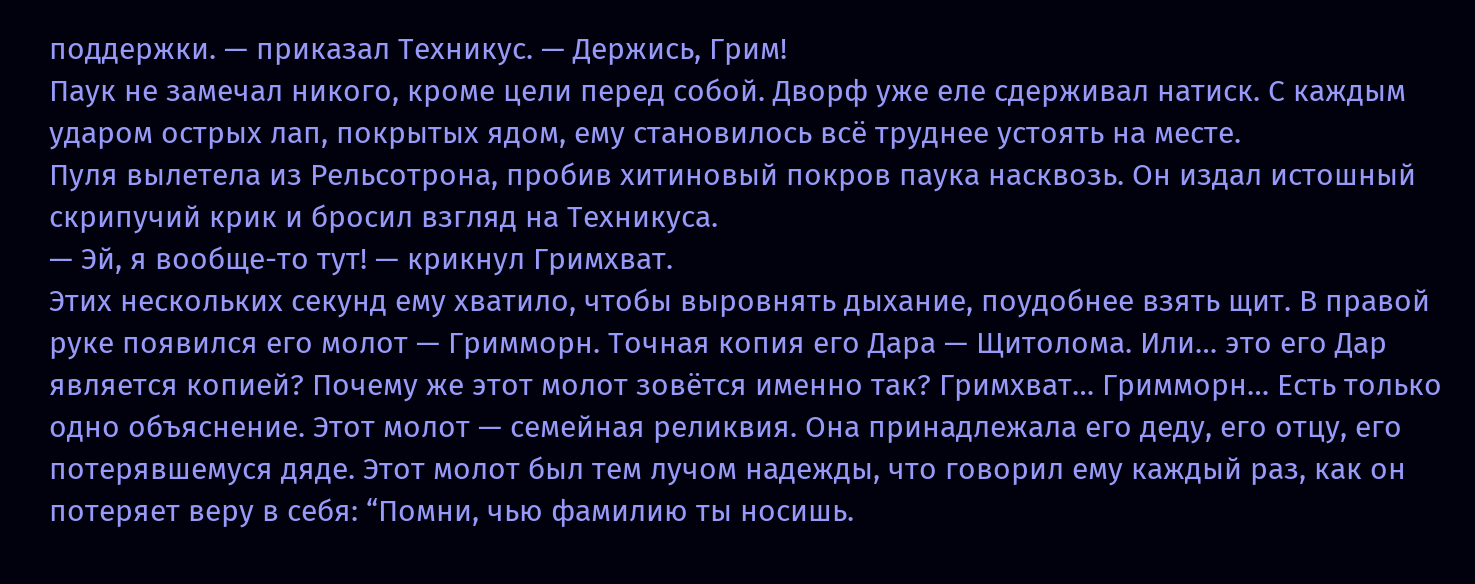поддержки. — приказал Техникус. — Держись, Грим!
Паук не замечал никого, кроме цели перед собой. Дворф уже еле сдерживал натиск. С каждым ударом острых лап, покрытых ядом, ему становилось всё труднее устоять на месте.
Пуля вылетела из Рельсотрона, пробив хитиновый покров паука насквозь. Он издал истошный скрипучий крик и бросил взгляд на Техникуса.
— Эй, я вообще-то тут! — крикнул Гримхват.
Этих нескольких секунд ему хватило, чтобы выровнять дыхание, поудобнее взять щит. В правой руке появился его молот — Гримморн. Точная копия его Дара — Щитолома. Или… это его Дар является копией? Почему же этот молот зовётся именно так? Гримхват… Гримморн… Есть только одно объяснение. Этот молот — семейная реликвия. Она принадлежала его деду, его отцу, его потерявшемуся дяде. Этот молот был тем лучом надежды, что говорил ему каждый раз, как он потеряет веру в себя: “Помни, чью фамилию ты носишь.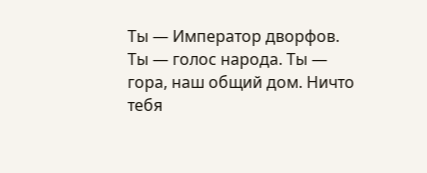Ты — Император дворфов. Ты — голос народа. Ты — гора, наш общий дом. Ничто тебя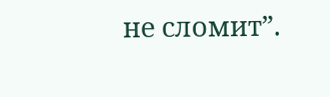не сломит”.